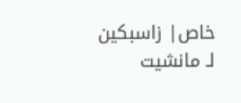خاص| زاسبكين لـ مانشيت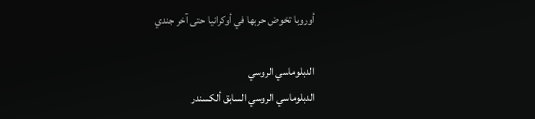أوروبا تخوض حربها في أوكرانيا حتى آخر جندي

الدبلوماسي الروسي
الدبلوماسي الروسي السابق ألكسندر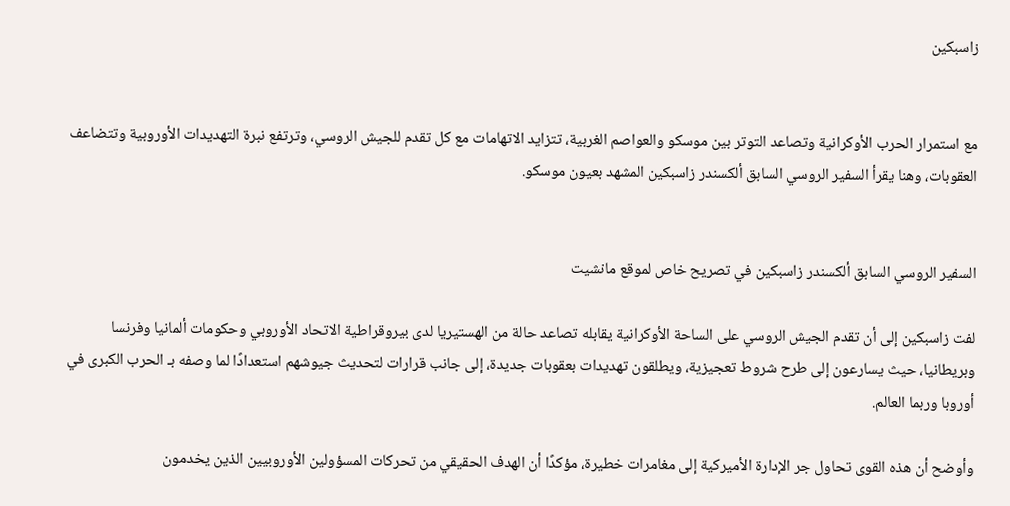زاسبكين


مع استمرار الحرب الأوكرانية وتصاعد التوتر بين موسكو والعواصم الغربية، تتزايد الاتهامات مع كل تقدم للجيش الروسي، وترتفع نبرة التهديدات الأوروبية وتتضاعف العقوبات، وهنا يقرأ السفير الروسي السابق ألكسندر زاسبكين المشهد بعيون موسكو.


السفير الروسي السابق ألكسندر زاسبكين في تصريح خاص لموقع مانشيت

لفت زاسبكين إلى أن تقدم الجيش الروسي على الساحة الأوكرانية يقابله تصاعد حالة من الهستيريا لدى بيروقراطية الاتحاد الأوروبي وحكومات ألمانيا وفرنسا وبريطانيا، حيث يسارعون إلى طرح شروط تعجيزية، ويطلقون تهديدات بعقوبات جديدة، إلى جانب قرارات لتحديث جيوشهم استعدادًا لما وصفه بـ الحرب الكبرى في أوروبا وربما العالم.

وأوضح أن هذه القوى تحاول جر الإدارة الأميركية إلى مغامرات خطيرة، مؤكدًا أن الهدف الحقيقي من تحركات المسؤولين الأوروبيين الذين يخدمون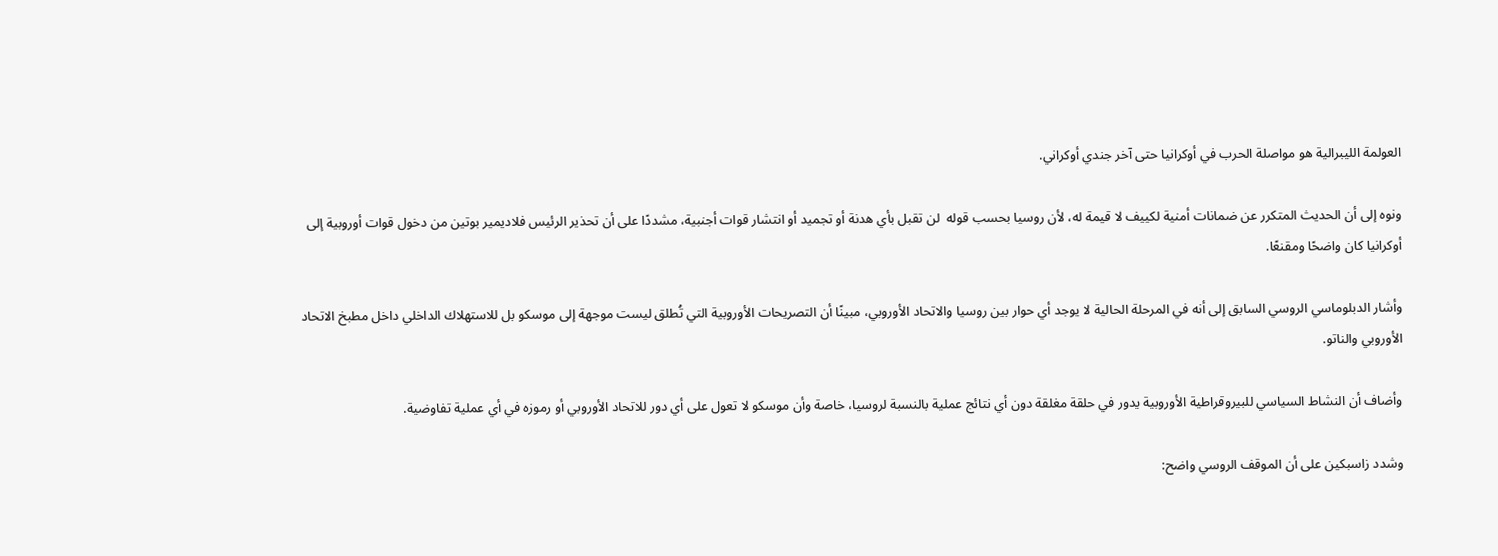العولمة الليبرالية هو مواصلة الحرب في أوكرانيا حتى آخر جندي أوكراني.

ونوه إلى أن الحديث المتكرر عن ضمانات أمنية لكييف لا قيمة له، لأن روسيا بحسب قوله  لن تقبل بأي هدنة أو تجميد أو انتشار قوات أجنبية، مشددًا على أن تحذير الرئيس فلاديمير بوتين من دخول قوات أوروبية إلى أوكرانيا كان واضحًا ومقنعًا.

وأشار الدبلوماسي الروسي السابق إلى أنه في المرحلة الحالية لا يوجد أي حوار بين روسيا والاتحاد الأوروبي، مبينًا أن التصريحات الأوروبية التي تُطلق ليست موجهة إلى موسكو بل للاستهلاك الداخلي داخل مطبخ الاتحاد الأوروبي والناتو.

وأضاف أن النشاط السياسي للبيروقراطية الأوروبية يدور في حلقة مغلقة دون أي نتائج عملية بالنسبة لروسيا، خاصة وأن موسكو لا تعول على أي دور للاتحاد الأوروبي أو رموزه في أي عملية تفاوضية.

وشدد زاسبكين على أن الموقف الروسي واضح: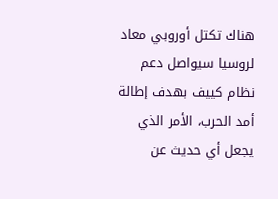هناك تكتل أوروبي معاد لروسيا سيواصل دعم نظام كييف بهدف إطالة أمد الحرب، الأمر الذي يجعل أي حديث عن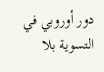دور أوروبي في التسوية بلا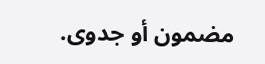مضمون أو جدوى.